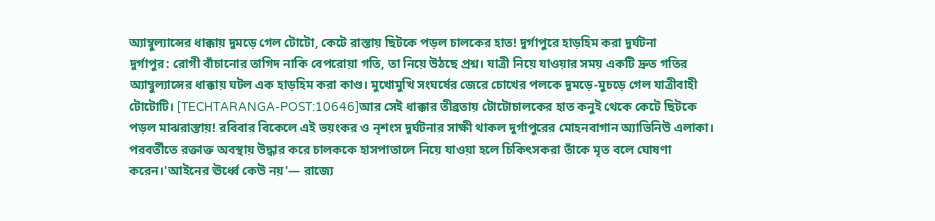অ্যাম্বুল্যান্সের ধাক্কায় দুমড়ে গেল টোটো, কেটে রাস্তায় ছিটকে পড়ল চালকের হাত! দুর্গাপুরে হাড়হিম করা দুর্ঘটনা
দুর্গাপুর: রোগী বাঁচানোর তাগিদ নাকি বেপরোয়া গতি, তা নিয়ে উঠছে প্রশ্ন। যাত্রী নিয়ে যাওয়ার সময় একটি দ্রুত গতির অ্যাম্বুল্যান্সের ধাক্কায় ঘটল এক হাড়হিম করা কাণ্ড। মুখোমুখি সংঘর্ষের জেরে চোখের পলকে দুমড়ে-মুচড়ে গেল যাত্রীবাহী টোটোটি। [TECHTARANGA-POST:10646]আর সেই ধাক্কার তীব্রতায় টোটোচালকের হাত কনুই থেকে কেটে ছিটকে পড়ল মাঝরাস্তায়! রবিবার বিকেলে এই ভয়ংকর ও নৃশংস দুর্ঘটনার সাক্ষী থাকল দুর্গাপুরের মোহনবাগান অ্যাভিনিউ এলাকা। পরবর্তীতে রক্তাক্ত অবস্থায় উদ্ধার করে চালককে হাসপাতালে নিয়ে যাওয়া হলে চিকিৎসকরা তাঁকে মৃত বলে ঘোষণা করেন।'আইনের ঊর্ধ্বে কেউ নয়'— রাজ্যে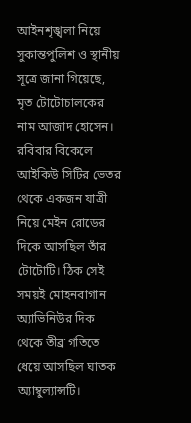আইনশৃঙ্খলা নিয়ে সুকান্তপুলিশ ও স্থানীয় সূত্রে জানা গিয়েছে, মৃত টোটোচালকের নাম আজাদ হোসেন। রবিবার বিকেলে আইকিউ সিটির ভেতর থেকে একজন যাত্রী নিয়ে মেইন রোডের দিকে আসছিল তাঁর টোটোটি। ঠিক সেই সময়ই মোহনবাগান অ্যাভিনিউর দিক থেকে তীব্র গতিতে ধেয়ে আসছিল ঘাতক অ্যাম্বুল্যান্সটি।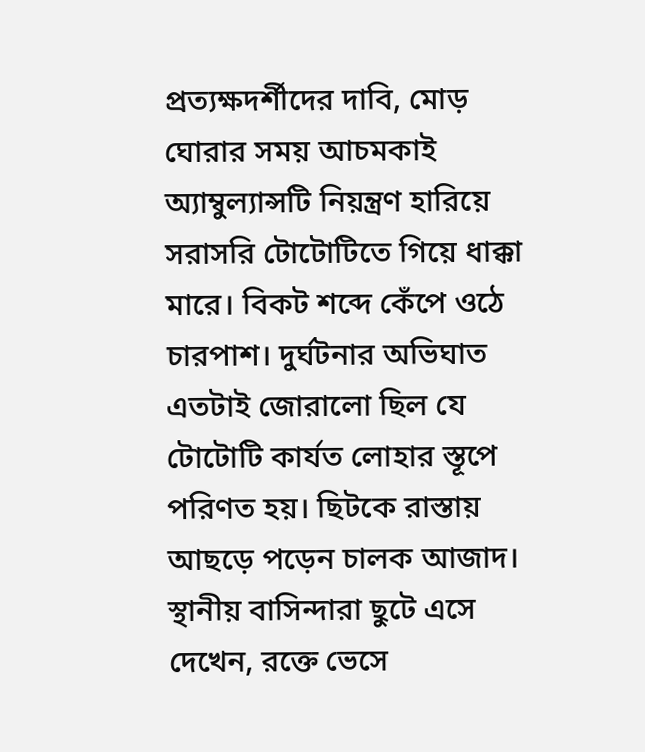প্রত্যক্ষদর্শীদের দাবি, মোড় ঘোরার সময় আচমকাই অ্যাম্বুল্যান্সটি নিয়ন্ত্রণ হারিয়ে সরাসরি টোটোটিতে গিয়ে ধাক্কা মারে। বিকট শব্দে কেঁপে ওঠে চারপাশ। দুর্ঘটনার অভিঘাত এতটাই জোরালো ছিল যে টোটোটি কার্যত লোহার স্তূপে পরিণত হয়। ছিটকে রাস্তায় আছড়ে পড়েন চালক আজাদ। স্থানীয় বাসিন্দারা ছুটে এসে দেখেন, রক্তে ভেসে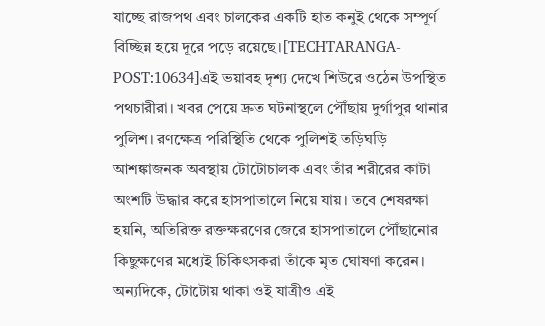যাচ্ছে রাজপথ এবং চালকের একটি হাত কনুই থেকে সম্পূর্ণ বিচ্ছিন্ন হয়ে দূরে পড়ে রয়েছে।[TECHTARANGA-POST:10634]এই ভয়াবহ দৃশ্য দেখে শিউরে ওঠেন উপস্থিত পথচারীরা। খবর পেয়ে দ্রুত ঘটনাস্থলে পৌঁছায় দুর্গাপুর থানার পুলিশ। রণক্ষেত্র পরিস্থিতি থেকে পুলিশই তড়িঘড়ি আশঙ্কাজনক অবস্থায় টোটোচালক এবং তাঁর শরীরের কাটা অংশটি উদ্ধার করে হাসপাতালে নিয়ে যায়। তবে শেষরক্ষা হয়নি, অতিরিক্ত রক্তক্ষরণের জেরে হাসপাতালে পৌঁছানোর কিছুক্ষণের মধ্যেই চিকিৎসকরা তাঁকে মৃত ঘোষণা করেন। অন্যদিকে, টোটোয় থাকা ওই যাত্রীও এই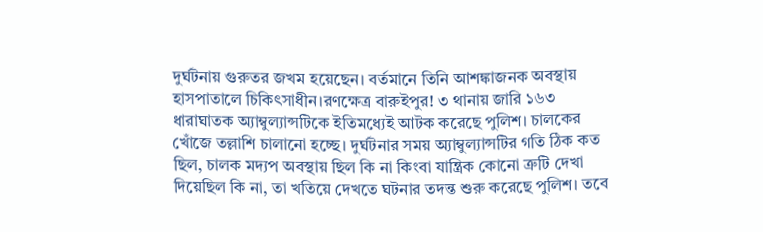দুর্ঘটনায় গুরুতর জখম হয়েছেন। বর্তমানে তিনি আশঙ্কাজনক অবস্থায় হাসপাতালে চিকিৎসাধীন।রণক্ষেত্র বারুইপুর! ৩ থানায় জারি ১৬৩ ধারাঘাতক অ্যাম্বুল্যান্সটিকে ইতিমধ্যেই আটক করেছে পুলিশ। চালকের খোঁজে তল্লাশি চালানো হচ্ছে। দুর্ঘটনার সময় অ্যাম্বুল্যান্সটির গতি ঠিক কত ছিল, চালক মদ্যপ অবস্থায় ছিল কি না কিংবা যান্ত্রিক কোনো ত্রুটি দেখা দিয়েছিল কি না, তা খতিয়ে দেখতে ঘটনার তদন্ত শুরু করেছে পুলিশ। তবে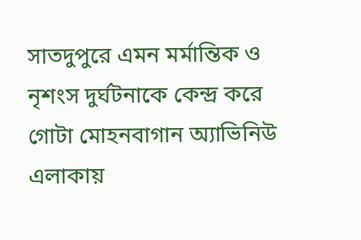সাতদুপুরে এমন মর্মান্তিক ও নৃশংস দুর্ঘটনাকে কেন্দ্র করে গোটা মোহনবাগান অ্যাভিনিউ এলাকায়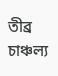তীব্র চাঞ্চল্য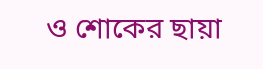ও শোকের ছায়া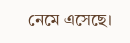নেমে এসেছে।